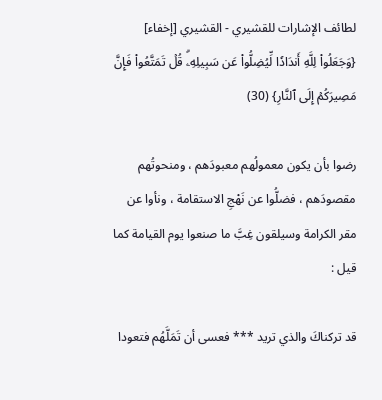لطائف الإشارات للقشيري - القشيري [إخفاء]
{وَجَعَلُواْ لِلَّهِ أَندَادٗا لِّيُضِلُّواْ عَن سَبِيلِهِۦۗ قُلۡ تَمَتَّعُواْ فَإِنَّ مَصِيرَكُمۡ إِلَى ٱلنَّارِ} (30)

رضوا بأن يكون معمولُهم معبودَهم ، ومنحوتُهم مقصودَهم ، فضلُّوا عن نَهْجِ الاستقامة ، ونأوا عن مقر الكرامة وسيلقون غِبَّ ما صنعوا يوم القيامة كما قيل :

قد تركناكَ والذي تريد *** فعسى أن تَمَلَّهُم فتعودا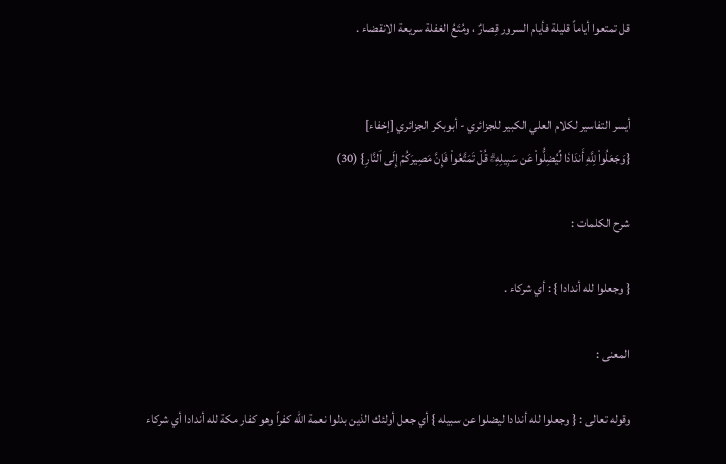قل تمتعوا أياماً قليلة فأيام السرور قِصارٌ ، ومُتَعُ الغفلة سريعة الانقضاء .


أيسر التفاسير لكلام العلي الكبير للجزائري - أبوبكر الجزائري [إخفاء]
{وَجَعَلُواْ لِلَّهِ أَندَادٗا لِّيُضِلُّواْ عَن سَبِيلِهِۦۗ قُلۡ تَمَتَّعُواْ فَإِنَّ مَصِيرَكُمۡ إِلَى ٱلنَّارِ} (30)

شرح الكلمات :

{ وجعلوا لله أندادا } : أي شركاء .

المعنى :

وقوله تعالى : { وجعلوا لله أندادا ليضلوا عن سبيله } أي جعل أولئك الذين بدلوا نعمة الله كفراً وهو كفار مكة لله أندادا أي شركاء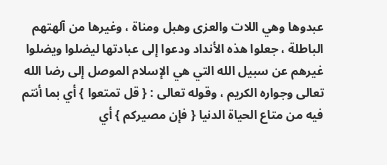عبدوها وهي اللات والعزى وهبل ومناة ، وغيرها من آلهتهم الباطلة ، جعلوا هذه الأنداد ودعوا إلى عبادتها ليضلوا ويضلوا غيرهم عن سبيل الله التي هي الإسلام الموصل إلى رضا الله تعالى وجواره الكريم ، وقوله تعالى : { قل تمتعوا } أي بما أنتم فيه من متاع الحياة الدنيا { فإن مصيركم } أي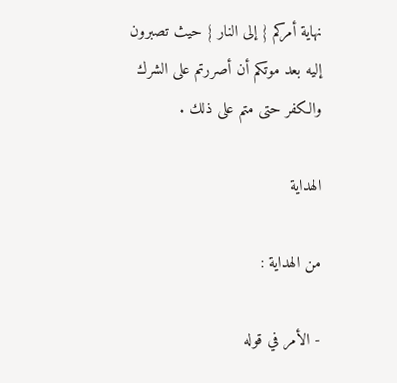نهاية أمركم { إلى النار } حيث تصبرون إليه بعد موتكم أن أصررتم على الشرك والكفر حتى متم على ذلك .

الهداية

من الهداية :

- الأمر في قوله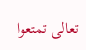تعالى تمتعوا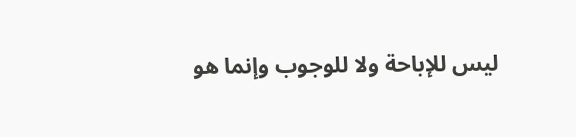ليس للإباحة ولا للوجوب وإنما هو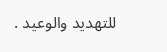للتهديد والوعيد .